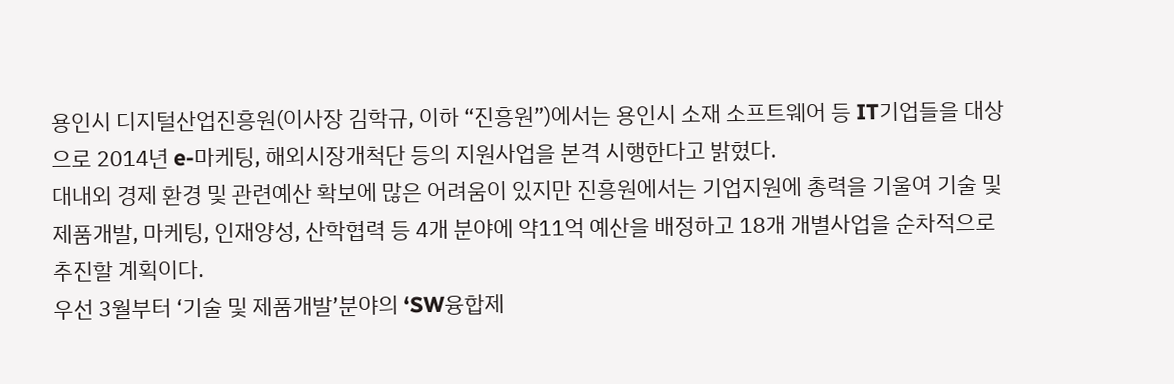용인시 디지털산업진흥원(이사장 김학규, 이하 “진흥원”)에서는 용인시 소재 소프트웨어 등 IT기업들을 대상으로 2014년 e-마케팅, 해외시장개척단 등의 지원사업을 본격 시행한다고 밝혔다.
대내외 경제 환경 및 관련예산 확보에 많은 어려움이 있지만 진흥원에서는 기업지원에 총력을 기울여 기술 및 제품개발, 마케팅, 인재양성, 산학협력 등 4개 분야에 약11억 예산을 배정하고 18개 개별사업을 순차적으로 추진할 계획이다.
우선 3월부터 ‘기술 및 제품개발’분야의 ‘SW융합제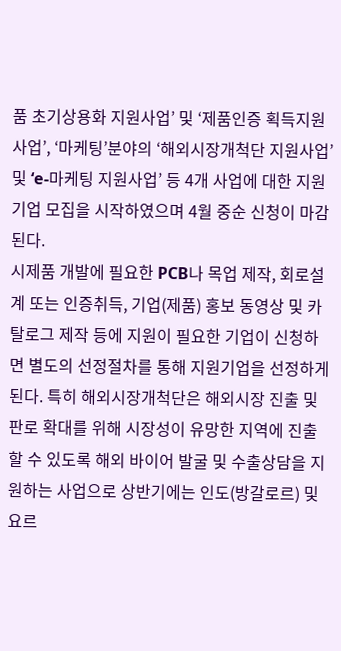품 초기상용화 지원사업’ 및 ‘제품인증 획득지원사업’, ‘마케팅’분야의 ‘해외시장개척단 지원사업’ 및 ‘e-마케팅 지원사업’ 등 4개 사업에 대한 지원기업 모집을 시작하였으며 4월 중순 신청이 마감된다.
시제품 개발에 필요한 PCB나 목업 제작, 회로설계 또는 인증취득, 기업(제품) 홍보 동영상 및 카탈로그 제작 등에 지원이 필요한 기업이 신청하면 별도의 선정절차를 통해 지원기업을 선정하게 된다. 특히 해외시장개척단은 해외시장 진출 및 판로 확대를 위해 시장성이 유망한 지역에 진출할 수 있도록 해외 바이어 발굴 및 수출상담을 지원하는 사업으로 상반기에는 인도(방갈로르) 및 요르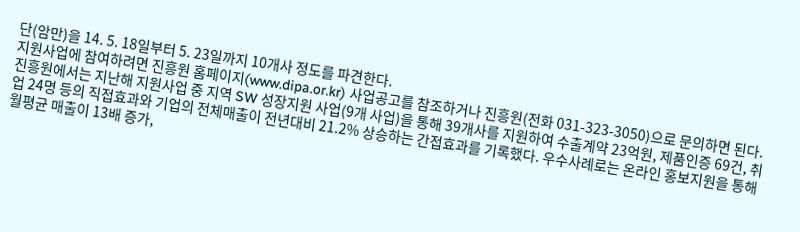단(암만)을 14. 5. 18일부터 5. 23일까지 10개사 정도를 파견한다.
지원사업에 참여하려면 진흥원 홈페이지(www.dipa.or.kr) 사업공고를 참조하거나 진흥원(전화 031-323-3050)으로 문의하면 된다.
진흥원에서는 지난해 지원사업 중 지역 SW 성장지원 사업(9개 사업)을 통해 39개사를 지원하여 수출계약 23억원, 제품인증 69건, 취업 24명 등의 직접효과와 기업의 전체매출이 전년대비 21.2% 상승하는 간접효과를 기록했다. 우수사례로는 온라인 홍보지원을 통해 월평균 매출이 13배 증가,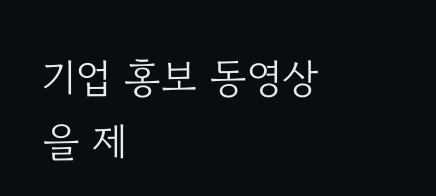기업 홍보 동영상을 제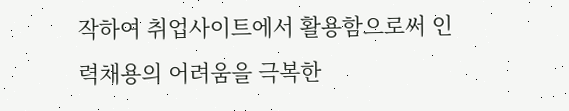작하여 취업사이트에서 활용함으로써 인력채용의 어려움을 극복한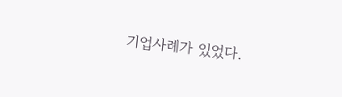기업사례가 있었다.